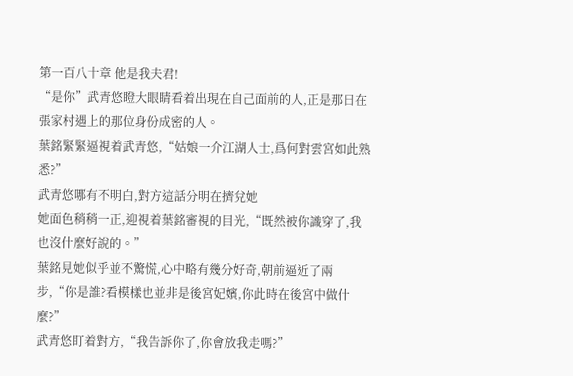第一百八十章 他是我夫君!
“是你”武青悠瞪大眼睛看着出現在自己面前的人,正是那日在張家村遇上的那位身份成密的人。
葉銘緊緊逼視着武青悠,“姑娘一介江湖人士,爲何對雲宮如此熟悉?”
武青悠哪有不明白,對方這話分明在擠兌她
她面色稍稍一正,迎視着葉銘審視的目光,“既然被你識穿了,我也沒什麼好說的。”
葉銘見她似乎並不驚慌,心中略有幾分好奇,朝前逼近了兩步,“你是誰?看模樣也並非是後宮妃嬪,你此時在後宮中做什麼?”
武青悠盯着對方,“我告訴你了,你會放我走嗎?”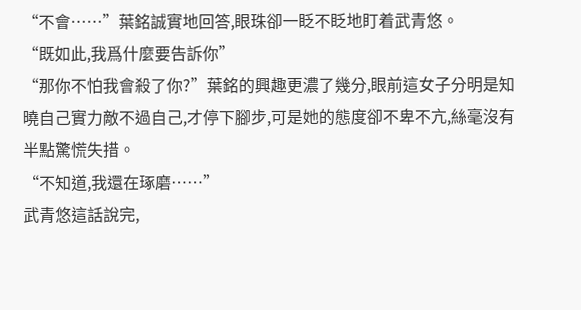“不會……”葉銘誠實地回答,眼珠卻一眨不眨地盯着武青悠。
“既如此,我爲什麼要告訴你”
“那你不怕我會殺了你?”葉銘的興趣更濃了幾分,眼前這女子分明是知曉自己實力敵不過自己,才停下腳步,可是她的態度卻不卑不亢,絲毫沒有半點驚慌失措。
“不知道,我還在琢磨……”
武青悠這話說完,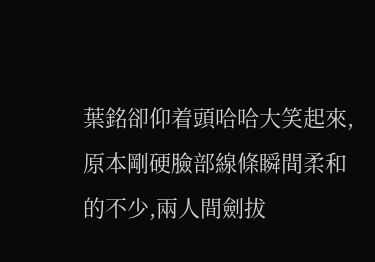葉銘卻仰着頭哈哈大笑起來,原本剛硬臉部線條瞬間柔和的不少,兩人間劍拔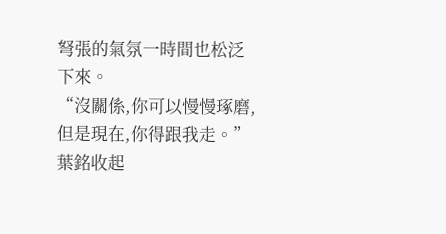弩張的氣氛一時間也松泛下來。
“沒關係,你可以慢慢琢磨,但是現在,你得跟我走。”葉銘收起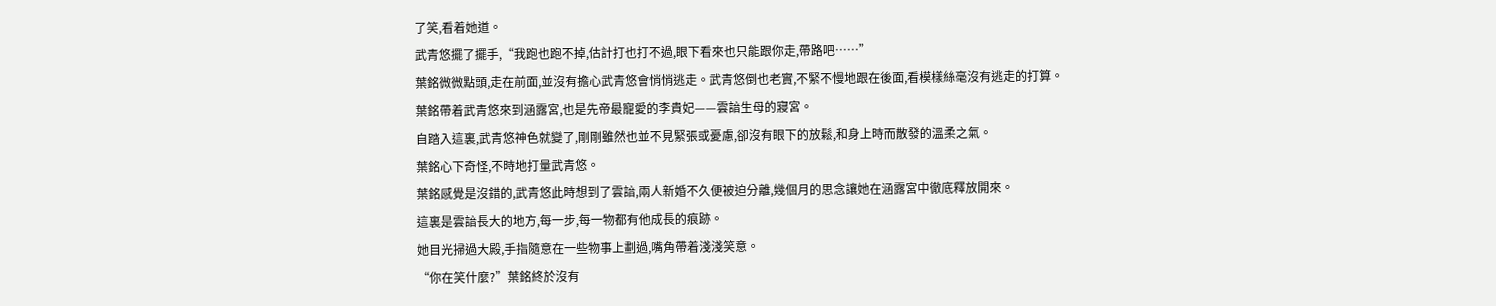了笑,看着她道。
武青悠擺了擺手,“我跑也跑不掉,估計打也打不過,眼下看來也只能跟你走,帶路吧……”
葉銘微微點頭,走在前面,並沒有擔心武青悠會悄悄逃走。武青悠倒也老實,不緊不慢地跟在後面,看模樣絲毫沒有逃走的打算。
葉銘帶着武青悠來到涵露宮,也是先帝最寵愛的李貴妃——雲諳生母的寢宮。
自踏入這裏,武青悠神色就變了,剛剛雖然也並不見緊張或憂慮,卻沒有眼下的放鬆,和身上時而散發的溫柔之氣。
葉銘心下奇怪,不時地打量武青悠。
葉銘感覺是沒錯的,武青悠此時想到了雲諳,兩人新婚不久便被迫分離,幾個月的思念讓她在涵露宮中徹底釋放開來。
這裏是雲諳長大的地方,每一步,每一物都有他成長的痕跡。
她目光掃過大殿,手指隨意在一些物事上劃過,嘴角帶着淺淺笑意。
“你在笑什麼?”葉銘終於沒有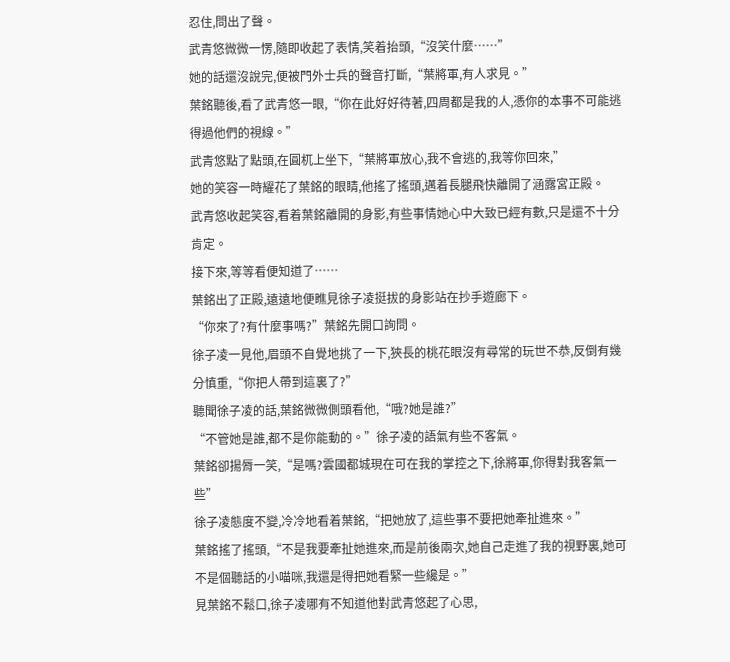忍住,問出了聲。
武青悠微微一愣,隨即收起了表情,笑着抬頭,“沒笑什麼……”
她的話還沒說完,便被門外士兵的聲音打斷,“葉將軍,有人求見。”
葉銘聽後,看了武青悠一眼,“你在此好好待著,四周都是我的人,憑你的本事不可能逃得過他們的視線。”
武青悠點了點頭,在圓杌上坐下,“葉將軍放心,我不會逃的,我等你回來,”
她的笑容一時耀花了葉銘的眼睛,他搖了搖頭,邁着長腿飛快離開了涵露宮正殿。
武青悠收起笑容,看着葉銘離開的身影,有些事情她心中大致已經有數,只是還不十分肯定。
接下來,等等看便知道了……
葉銘出了正殿,遠遠地便瞧見徐子凌挺拔的身影站在抄手遊廊下。
“你來了?有什麼事嗎?”葉銘先開口詢問。
徐子凌一見他,眉頭不自覺地挑了一下,狹長的桃花眼沒有尋常的玩世不恭,反倒有幾分慎重,“你把人帶到這裏了?”
聽聞徐子凌的話,葉銘微微側頭看他,“哦?她是誰?”
“不管她是誰,都不是你能動的。”徐子凌的語氣有些不客氣。
葉銘卻揚脣一笑,“是嗎?雲國都城現在可在我的掌控之下,徐將軍,你得對我客氣一些”
徐子凌態度不變,冷冷地看着葉銘,“把她放了,這些事不要把她牽扯進來。”
葉銘搖了搖頭,“不是我要牽扯她進來,而是前後兩次,她自己走進了我的視野裏,她可不是個聽話的小喵咪,我還是得把她看緊一些纔是。”
見葉銘不鬆口,徐子凌哪有不知道他對武青悠起了心思,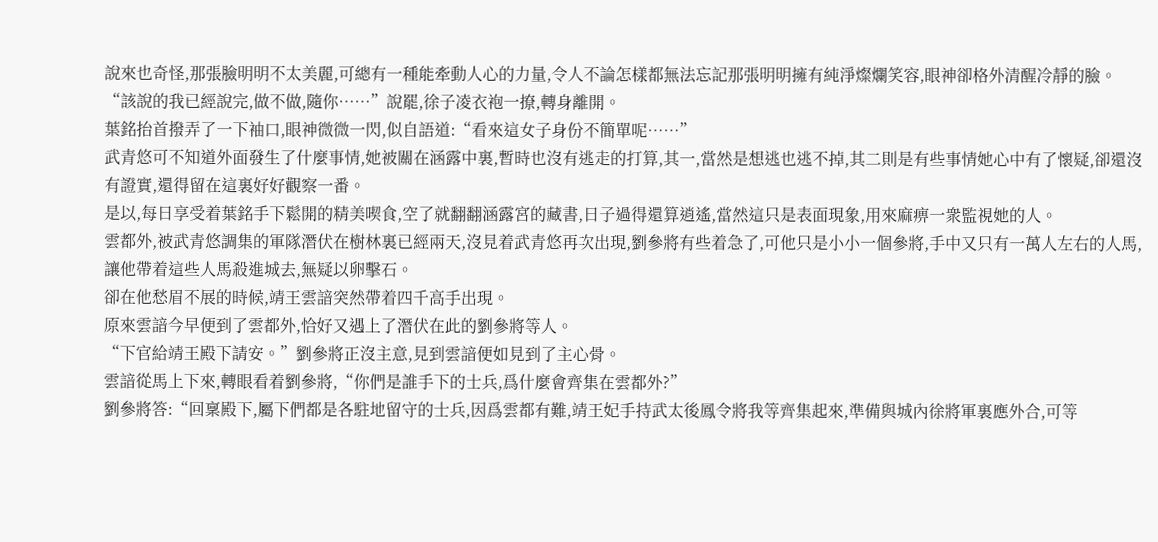說來也奇怪,那張臉明明不太美麗,可總有一種能牽動人心的力量,令人不論怎樣都無法忘記那張明明擁有純淨燦爛笑容,眼神卻格外清醒冷靜的臉。
“該說的我已經說完,做不做,隨你……”說罷,徐子凌衣袍一撩,轉身離開。
葉銘抬首撥弄了一下袖口,眼神微微一閃,似自語道:“看來這女子身份不簡單呢……”
武青悠可不知道外面發生了什麼事情,她被關在涵露中裏,暫時也沒有逃走的打算,其一,當然是想逃也逃不掉,其二則是有些事情她心中有了懷疑,卻還沒有證實,還得留在這裏好好觀察一番。
是以,每日享受着葉銘手下鬆開的精美喫食,空了就翻翻涵露宮的藏書,日子過得還算逍遙,當然這只是表面現象,用來麻痹一衆監視她的人。
雲都外,被武青悠調集的軍隊潛伏在樹林裏已經兩天,沒見着武青悠再次出現,劉參將有些着急了,可他只是小小一個參將,手中又只有一萬人左右的人馬,讓他帶着這些人馬殺進城去,無疑以卵擊石。
卻在他愁眉不展的時候,靖王雲諳突然帶着四千高手出現。
原來雲諳今早便到了雲都外,恰好又遇上了潛伏在此的劉參將等人。
“下官給靖王殿下請安。”劉參將正沒主意,見到雲諳便如見到了主心骨。
雲諳從馬上下來,轉眼看着劉參將,“你們是誰手下的士兵,爲什麼會齊集在雲都外?”
劉參將答:“回稟殿下,屬下們都是各駐地留守的士兵,因爲雲都有難,靖王妃手持武太後鳳令將我等齊集起來,準備與城內徐將軍裏應外合,可等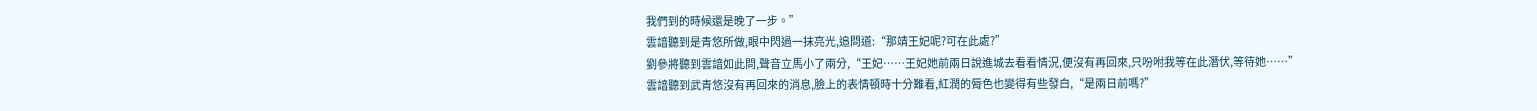我們到的時候還是晚了一步。”
雲諳聽到是青悠所做,眼中閃過一抹亮光,追問道:“那靖王妃呢?可在此處?”
劉參將聽到雲諳如此問,聲音立馬小了兩分,“王妃……王妃她前兩日說進城去看看情況,便沒有再回來,只吩咐我等在此潛伏,等待她……”
雲諳聽到武青悠沒有再回來的消息,臉上的表情頓時十分難看,紅潤的脣色也變得有些發白,“是兩日前嗎?”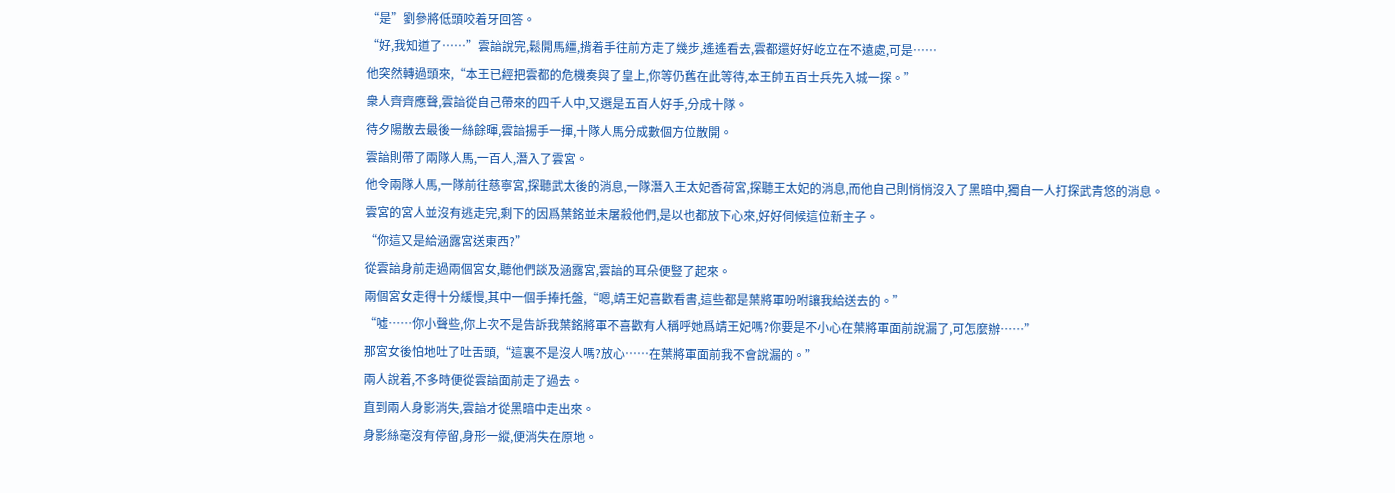“是”劉參將低頭咬着牙回答。
“好,我知道了……”雲諳說完,鬆開馬繮,揹着手往前方走了幾步,遙遙看去,雲都還好好屹立在不遠處,可是……
他突然轉過頭來,“本王已經把雲都的危機奏與了皇上,你等仍舊在此等待,本王帥五百士兵先入城一探。”
衆人齊齊應聲,雲諳從自己帶來的四千人中,又選是五百人好手,分成十隊。
待夕陽散去最後一絲餘暉,雲諳揚手一揮,十隊人馬分成數個方位散開。
雲諳則帶了兩隊人馬,一百人,潛入了雲宮。
他令兩隊人馬,一隊前往慈寧宮,探聽武太後的消息,一隊潛入王太妃香荷宮,探聽王太妃的消息,而他自己則悄悄沒入了黑暗中,獨自一人打探武青悠的消息。
雲宮的宮人並沒有逃走完,剩下的因爲葉銘並未屠殺他們,是以也都放下心來,好好伺候這位新主子。
“你這又是給涵露宮送東西?”
從雲諳身前走過兩個宮女,聽他們談及涵露宮,雲諳的耳朵便豎了起來。
兩個宮女走得十分緩慢,其中一個手捧托盤,“嗯,靖王妃喜歡看書,這些都是葉將軍吩咐讓我給送去的。”
“噓……你小聲些,你上次不是告訴我葉銘將軍不喜歡有人稱呼她爲靖王妃嗎?你要是不小心在葉將軍面前說漏了,可怎麼辦……”
那宮女後怕地吐了吐舌頭,“這裏不是沒人嗎?放心……在葉將軍面前我不會說漏的。”
兩人說着,不多時便從雲諳面前走了過去。
直到兩人身影消失,雲諳才從黑暗中走出來。
身影絲毫沒有停留,身形一縱,便消失在原地。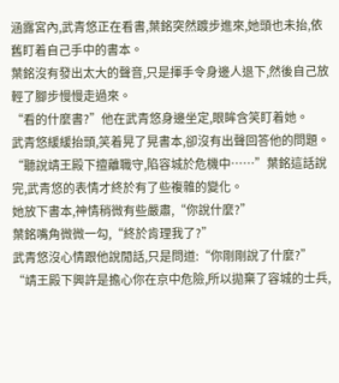涵露宮內,武青悠正在看書,葉銘突然踱步進來,她頭也未抬,依舊盯着自己手中的書本。
葉銘沒有發出太大的聲音,只是揮手令身邊人退下,然後自己放輕了腳步慢慢走過來。
“看的什麼書?”他在武青悠身邊坐定,眼眸含笑盯着她。
武青悠緩緩抬頭,笑着晃了晃書本,卻沒有出聲回答他的問題。
“聽說靖王殿下擅離職守,陷容城於危機中……”葉銘這話說完,武青悠的表情才終於有了些複雜的變化。
她放下書本,神情稍微有些嚴肅,“你說什麼?”
葉銘嘴角微微一勾,“終於肯理我了?”
武青悠沒心情跟他說閒話,只是問道:“你剛剛說了什麼?”
“靖王殿下興許是擔心你在京中危險,所以拋棄了容城的士兵,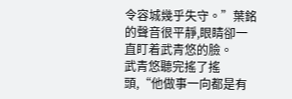令容城幾乎失守。”葉銘的聲音很平靜,眼睛卻一直盯着武青悠的臉。
武青悠聽完搖了搖頭,“他做事一向都是有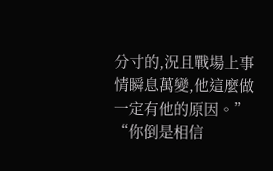分寸的,況且戰場上事情瞬息萬變,他這麼做一定有他的原因。”
“你倒是相信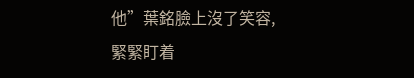他”葉銘臉上沒了笑容,緊緊盯着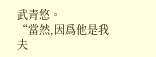武青悠。
“當然,因爲他是我夫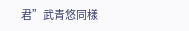君”武青悠同樣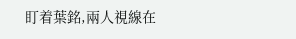盯着葉銘,兩人視線在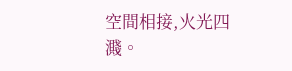空間相接,火光四濺。